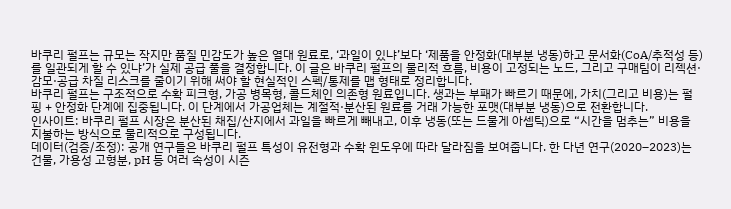바쿠리 펄프는 규모는 작지만 품질 민감도가 높은 열대 원료로, ‘과일이 있냐’보다 ‘제품을 안정화(대부분 냉동)하고 문서화(CoA/추적성 등)를 일관되게 할 수 있냐’가 실제 공급 풀을 결정합니다. 이 글은 바쿠리 펄프의 물리적 흐름, 비용이 고정되는 노드, 그리고 구매팀이 리젝션·감모·공급 차질 리스크를 줄이기 위해 써야 할 현실적인 스펙/통제를 맵 형태로 정리합니다.
바쿠리 펄프는 구조적으로 수확 피크형, 가공 병목형, 콜드체인 의존형 원료입니다. 생과는 부패가 빠르기 때문에, 가치(그리고 비용)는 펄핑 + 안정화 단계에 집중됩니다. 이 단계에서 가공업체는 계절적·분산된 원료를 거래 가능한 포맷(대부분 냉동)으로 전환합니다.
인사이트: 바쿠리 펄프 시장은 분산된 채집/산지에서 과일을 빠르게 빼내고, 이후 냉동(또는 드물게 아셉틱)으로 “시간을 멈추는” 비용을 지불하는 방식으로 물리적으로 구성됩니다.
데이터(검증/조정): 공개 연구들은 바쿠리 펄프 특성이 유전형과 수확 윈도우에 따라 달라짐을 보여줍니다. 한 다년 연구(2020–2023)는 건물, 가용성 고형분, pH 등 여러 속성이 시즌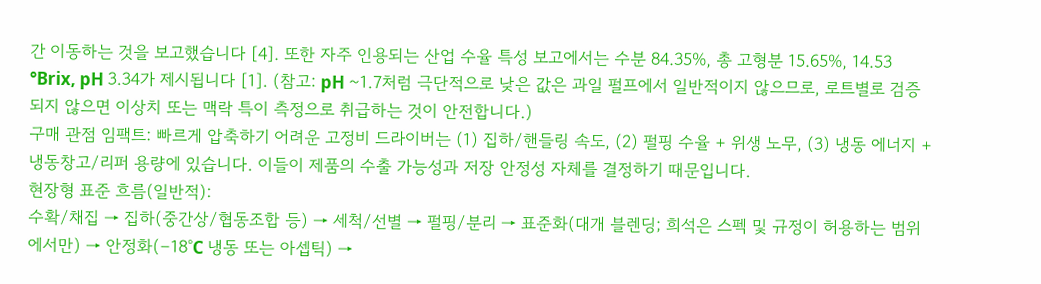간 이동하는 것을 보고했습니다 [4]. 또한 자주 인용되는 산업 수율 특성 보고에서는 수분 84.35%, 총 고형분 15.65%, 14.53 °Brix, pH 3.34가 제시됩니다 [1]. (참고: pH ~1.7처럼 극단적으로 낮은 값은 과일 펄프에서 일반적이지 않으므로, 로트별로 검증되지 않으면 이상치 또는 맥락 특이 측정으로 취급하는 것이 안전합니다.)
구매 관점 임팩트: 빠르게 압축하기 어려운 고정비 드라이버는 (1) 집하/핸들링 속도, (2) 펄핑 수율 + 위생 노무, (3) 냉동 에너지 + 냉동창고/리퍼 용량에 있습니다. 이들이 제품의 수출 가능성과 저장 안정성 자체를 결정하기 때문입니다.
현장형 표준 흐름(일반적):
수확/채집 → 집하(중간상/협동조합 등) → 세척/선별 → 펄핑/분리 → 표준화(대개 블렌딩; 희석은 스펙 및 규정이 허용하는 범위에서만) → 안정화(−18°C 냉동 또는 아셉틱) →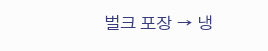벌크 포장 → 냉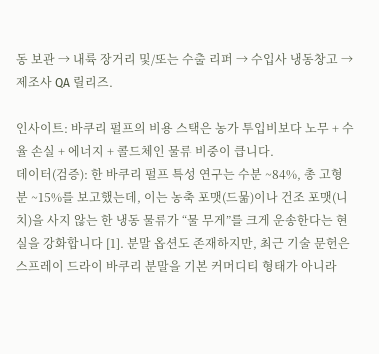동 보관 → 내륙 장거리 및/또는 수출 리퍼 → 수입사 냉동창고 → 제조사 QA 릴리즈.

인사이트: 바쿠리 펄프의 비용 스택은 농가 투입비보다 노무 + 수율 손실 + 에너지 + 콜드체인 물류 비중이 큽니다.
데이터(검증): 한 바쿠리 펄프 특성 연구는 수분 ~84%, 총 고형분 ~15%를 보고했는데, 이는 농축 포맷(드묾)이나 건조 포맷(니치)을 사지 않는 한 냉동 물류가 “물 무게”를 크게 운송한다는 현실을 강화합니다 [1]. 분말 옵션도 존재하지만, 최근 기술 문헌은 스프레이 드라이 바쿠리 분말을 기본 커머디티 형태가 아니라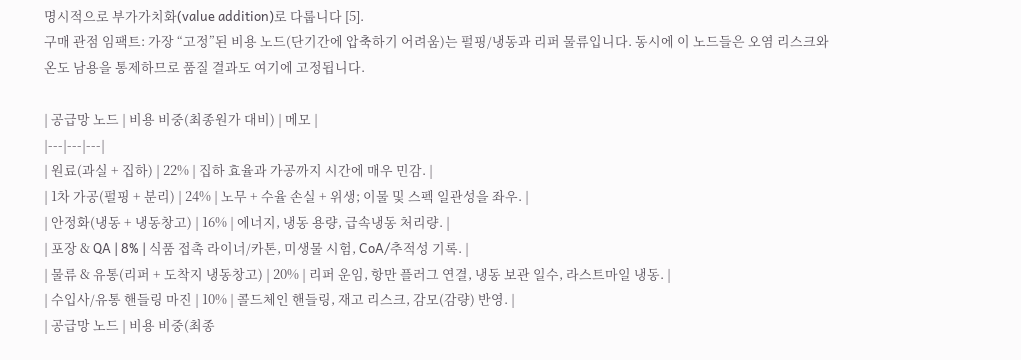명시적으로 부가가치화(value addition)로 다룹니다 [5].
구매 관점 임팩트: 가장 “고정”된 비용 노드(단기간에 압축하기 어려움)는 펄핑/냉동과 리퍼 물류입니다. 동시에 이 노드들은 오염 리스크와 온도 남용을 통제하므로 품질 결과도 여기에 고정됩니다.

| 공급망 노드 | 비용 비중(최종원가 대비) | 메모 |
|---|---|---|
| 원료(과실 + 집하) | 22% | 집하 효율과 가공까지 시간에 매우 민감. |
| 1차 가공(펄핑 + 분리) | 24% | 노무 + 수율 손실 + 위생; 이물 및 스펙 일관성을 좌우. |
| 안정화(냉동 + 냉동창고) | 16% | 에너지, 냉동 용량, 급속냉동 처리량. |
| 포장 & QA | 8% | 식품 접촉 라이너/카톤, 미생물 시험, CoA/추적성 기록. |
| 물류 & 유통(리퍼 + 도착지 냉동창고) | 20% | 리퍼 운임, 항만 플러그 연결, 냉동 보관 일수, 라스트마일 냉동. |
| 수입사/유통 핸들링 마진 | 10% | 콜드체인 핸들링, 재고 리스크, 감모(감량) 반영. |
| 공급망 노드 | 비용 비중(최종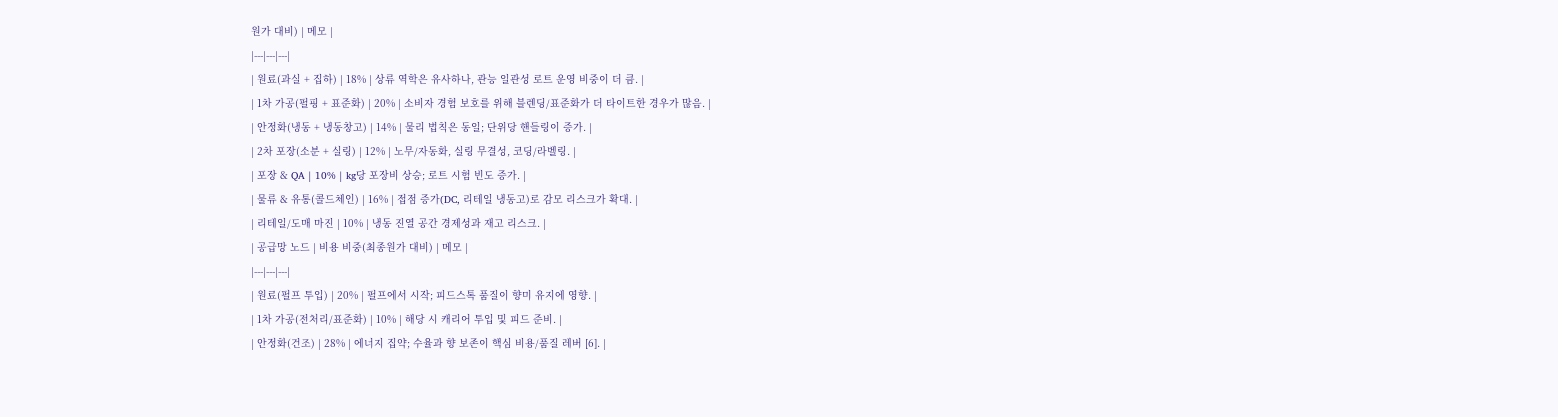원가 대비) | 메모 |
|---|---|---|
| 원료(과실 + 집하) | 18% | 상류 역학은 유사하나, 관능 일관성 로트 운영 비중이 더 큼. |
| 1차 가공(펄핑 + 표준화) | 20% | 소비자 경험 보호를 위해 블렌딩/표준화가 더 타이트한 경우가 많음. |
| 안정화(냉동 + 냉동창고) | 14% | 물리 법칙은 동일; 단위당 핸들링이 증가. |
| 2차 포장(소분 + 실링) | 12% | 노무/자동화, 실링 무결성, 코딩/라벨링. |
| 포장 & QA | 10% | kg당 포장비 상승; 로트 시험 빈도 증가. |
| 물류 & 유통(콜드체인) | 16% | 접점 증가(DC, 리테일 냉동고)로 감모 리스크가 확대. |
| 리테일/도매 마진 | 10% | 냉동 진열 공간 경제성과 재고 리스크. |
| 공급망 노드 | 비용 비중(최종원가 대비) | 메모 |
|---|---|---|
| 원료(펄프 투입) | 20% | 펄프에서 시작; 피드스톡 품질이 향미 유지에 영향. |
| 1차 가공(전처리/표준화) | 10% | 해당 시 캐리어 투입 및 피드 준비. |
| 안정화(건조) | 28% | 에너지 집약; 수율과 향 보존이 핵심 비용/품질 레버 [6]. |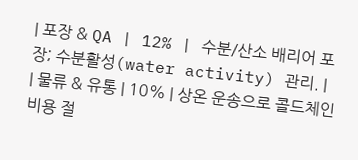| 포장 & QA | 12% | 수분/산소 배리어 포장; 수분활성(water activity) 관리. |
| 물류 & 유통 | 10% | 상온 운송으로 콜드체인 비용 절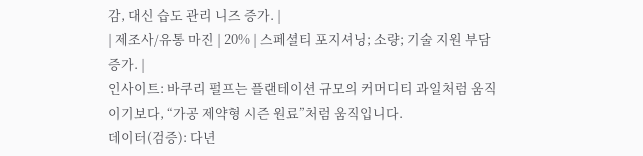감, 대신 습도 관리 니즈 증가. |
| 제조사/유통 마진 | 20% | 스페셜티 포지셔닝; 소량; 기술 지원 부담 증가. |
인사이트: 바쿠리 펄프는 플랜테이션 규모의 커머디티 과일처럼 움직이기보다, “가공 제약형 시즌 원료”처럼 움직입니다.
데이터(검증): 다년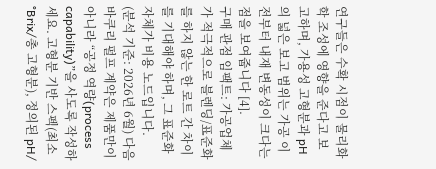연구들은 수확 시점이 물리화학 조성에 영향을 준다고 보고하며, 가용성 고형분과 pH의 넓은 보고 범위는 가공 이전부터 내재 변동성이 크다는 점을 보여줍니다 [4].
구매 관점 임팩트: 가공업체가 적극적으로 블렌딩/표준화를 하지 않는 한 로트 간 차이를 기대해야 하며, 그 표준화 자체가 비용 노드입니다.
(분석 기준: 2026년 6월) 다음 바쿠리 펄프 계약은 제품만이 아니라 “공정 역량(process capability)”을 사도록 작성하세요. 고형분 기반 스펙(최소 °Brix/총 고형분), 정의된 pH/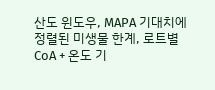산도 윈도우, MAPA 기대치에 정렬된 미생물 한계, 로트별 CoA + 온도 기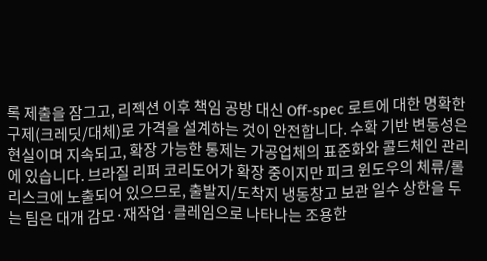록 제출을 잠그고, 리젝션 이후 책임 공방 대신 Off-spec 로트에 대한 명확한 구제(크레딧/대체)로 가격을 설계하는 것이 안전합니다. 수확 기반 변동성은 현실이며 지속되고, 확장 가능한 통제는 가공업체의 표준화와 콜드체인 관리에 있습니다. 브라질 리퍼 코리도어가 확장 중이지만 피크 윈도우의 체류/롤 리스크에 노출되어 있으므로, 출발지/도착지 냉동창고 보관 일수 상한을 두는 팀은 대개 감모·재작업·클레임으로 나타나는 조용한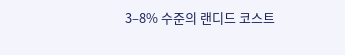3–8% 수준의 랜디드 코스트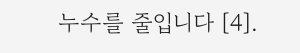누수를 줄입니다 [4].